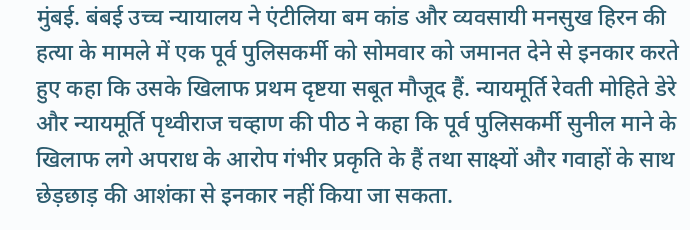मुंबई. बंबई उच्च न्यायालय ने एंटीलिया बम कांड और व्यवसायी मनसुख हिरन की हत्या के मामले में एक पूर्व पुलिसकर्मी को सोमवार को जमानत देने से इनकार करते हुए कहा कि उसके खिलाफ प्रथम दृष्टया सबूत मौजूद हैं. न्यायमूर्ति रेवती मोहिते डेरे और न्यायमूर्ति पृथ्वीराज चव्हाण की पीठ ने कहा कि पूर्व पुलिसकर्मी सुनील माने के खिलाफ लगे अपराध के आरोप गंभीर प्रकृति के हैं तथा साक्ष्यों और गवाहों के साथ छेड़छाड़ की आशंका से इनकार नहीं किया जा सकता.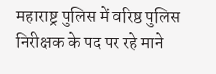महाराष्ट्र पुलिस में वरिष्ठ पुलिस निरीक्षक के पद पर रहे माने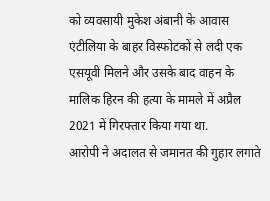को व्यवसायी मुकेश अंबानी के आवास एंटीलिया के बाहर विस्फोटकों से लदी एक एसयूवी मिलने और उसके बाद वाहन के मालिक हिरन की हत्या के मामले में अप्रैल 2021 में गिरफ्तार किया गया था.
आरोपी ने अदालत से जमानत की गुहार लगाते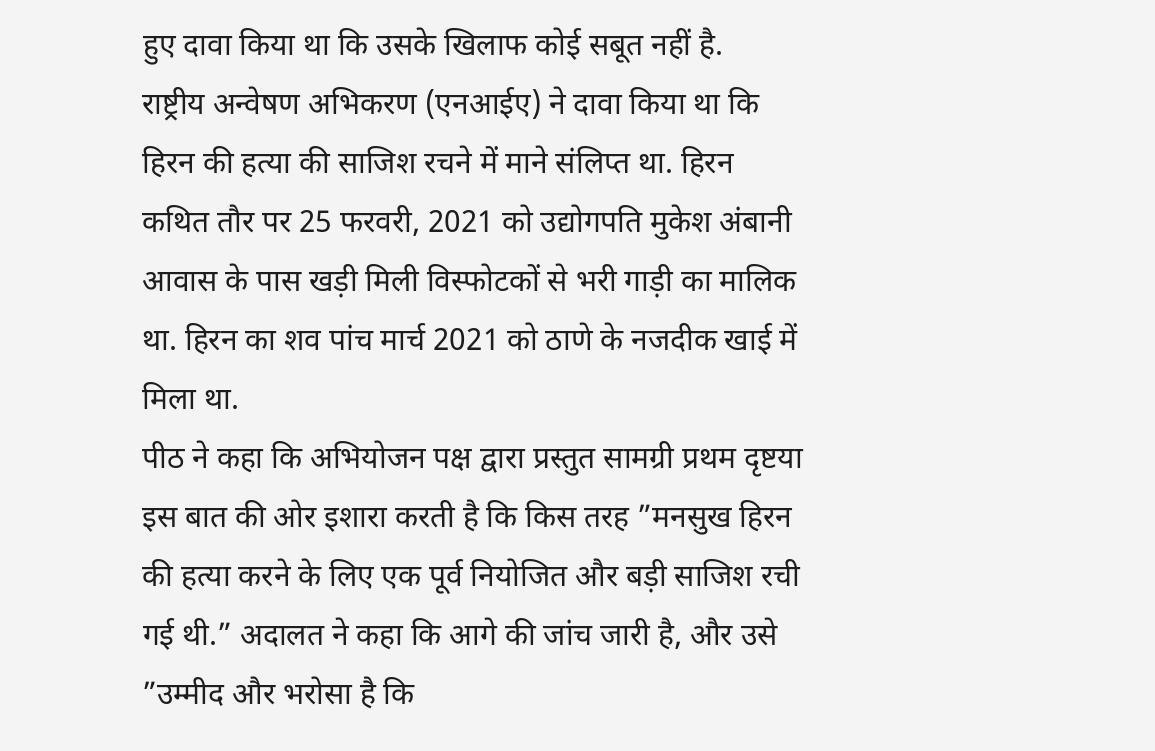हुए दावा किया था कि उसके खिलाफ कोई सबूत नहीं है.
राष्ट्रीय अन्वेषण अभिकरण (एनआईए) ने दावा किया था कि हिरन की हत्या की साजिश रचने में माने संलिप्त था. हिरन कथित तौर पर 25 फरवरी, 2021 को उद्योगपति मुकेश अंबानी आवास के पास खड़ी मिली विस्फोटकों से भरी गाड़ी का मालिक था. हिरन का शव पांच मार्च 2021 को ठाणे के नजदीक खाई में मिला था.
पीठ ने कहा कि अभियोजन पक्ष द्वारा प्रस्तुत सामग्री प्रथम दृष्टया इस बात की ओर इशारा करती है कि किस तरह ”मनसुख हिरन की हत्या करने के लिए एक पूर्व नियोजित और बड़ी साजिश रची गई थी.” अदालत ने कहा कि आगे की जांच जारी है, और उसे ”उम्मीद और भरोसा है कि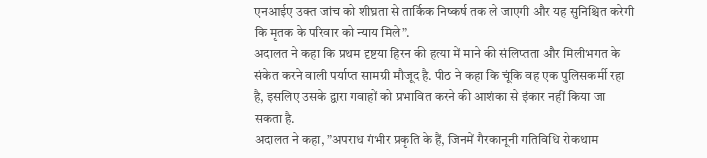एनआईए उक्त जांच को शीघ्रता से तार्किक निष्कर्ष तक ले जाएगी और यह सुनिश्चित करेगी कि मृतक के परिवार को न्याय मिले”.
अदालत ने कहा कि प्रथम दृष्टया हिरन की हत्या में माने की संलिप्तता और मिलीभगत के संकेत करने वाली पर्याप्त सामग्री मौजूद है. पीठ ने कहा कि चूंकि वह एक पुलिसकर्मी रहा है, इसलिए उसके द्वारा गवाहों को प्रभावित करने की आशंका से इंकार नहीं किया जा सकता है.
अदालत ने कहा, ”अपराध गंभीर प्रकृति के हैं, जिनमें गैरकानूनी गतिविधि रोकथाम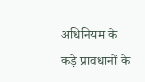अधिनियम के कड़े प्रावधानों के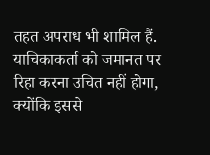तहत अपराध भी शामिल हैं. याचिकाकर्ता को जमानत पर रिहा करना उचित नहीं होगा, क्योंकि इससे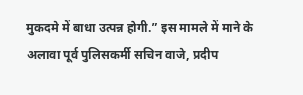मुकदमे में बाधा उत्पन्न होगी.” इस मामले में माने के अलावा पूर्व पुलिसकर्मी सचिन वाजे, प्रदीप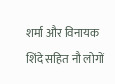शर्मा और विनायक शिंदे सहित नौ लोगों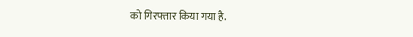को गिरफ्तार किया गया है.